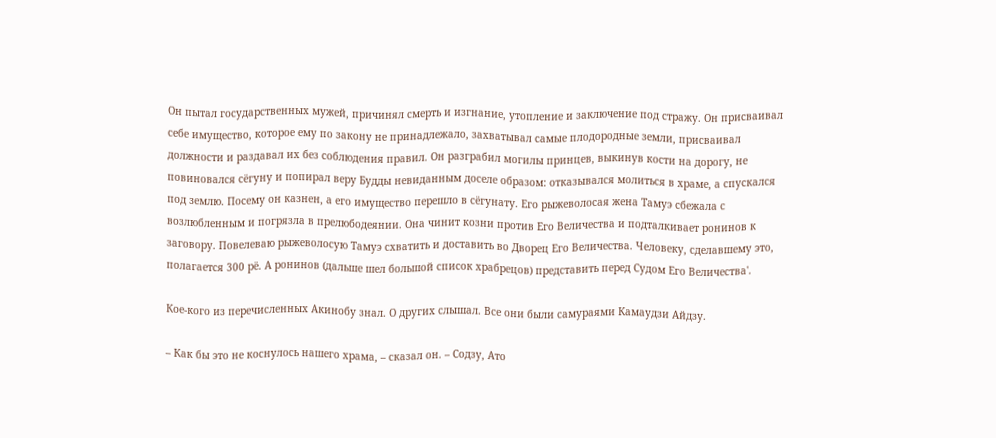Он пытал государственных мужей, причинял смерть и изгнание, утопление и заключение под стражу. Он присваивал себе имущество, которое ему по закону не принадлежало, захватывал самые плодородные земли, присваивал должности и раздавал их без соблюдения правил. Он разграбил могилы принцев, выкинув кости на дорогу, не повиновался сёгуну и попирал веру Будды невиданным доселе образом: отказывался молиться в храме, а спускался под землю. Посему он казнен, а его имущество перешло в сёгунату. Его рыжеволосая жена Тамуэ сбежала с возлюбленным и погрязла в прелюбодеянии. Она чинит козни против Его Величества и подталкивает ронинов к заговору. Повелеваю рыжеволосую Тамуэ схватить и доставить во Дворец Его Величества. Человеку, сделавшему это, полагается 300 рё. А ронинов (дальше шел большой список храбрецов) представить перед Судом Его Величества'.

Кое-кого из перечисленных Акинобу знал. О других слышал. Все они были самураями Камаудзи Айдзу.

– Как бы это не коснулось нашего храма, – сказал он. – Содзу, Ато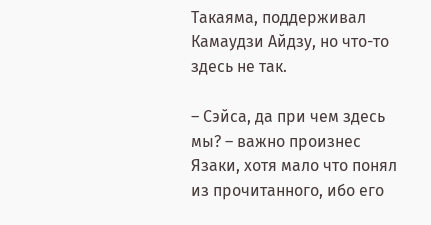Такаяма, поддерживал Камаудзи Айдзу, но что-то здесь не так.

– Сэйса, да при чем здесь мы? – важно произнес Язаки, хотя мало что понял из прочитанного, ибо его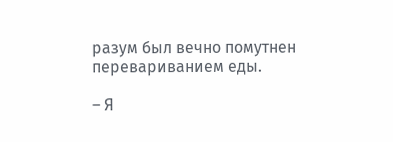разум был вечно помутнен перевариванием еды.

– Я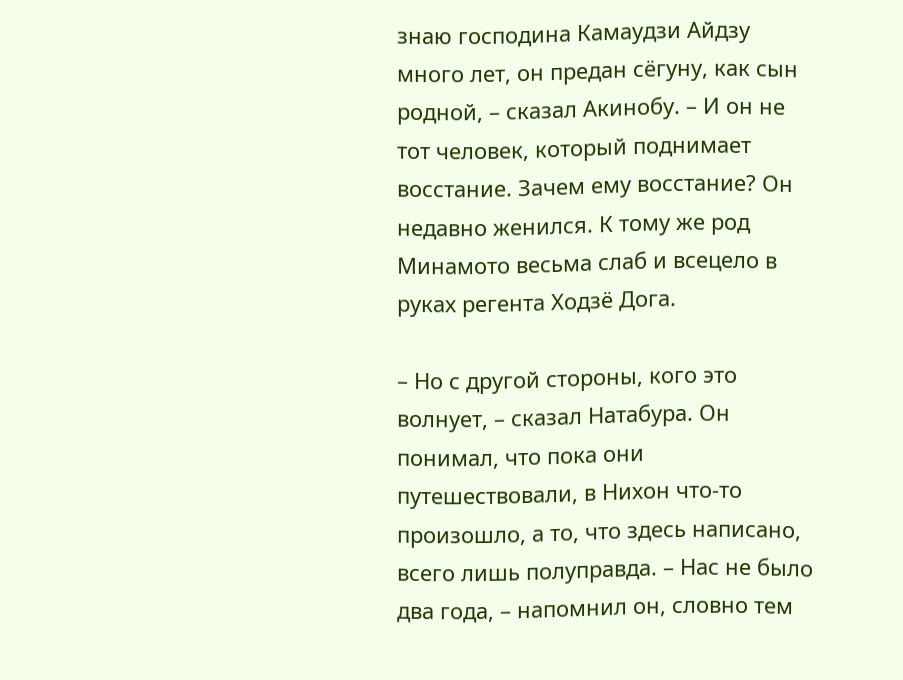знаю господина Камаудзи Айдзу много лет, он предан сёгуну, как сын родной, – сказал Акинобу. – И он не тот человек, который поднимает восстание. Зачем ему восстание? Он недавно женился. К тому же род Минамото весьма слаб и всецело в руках регента Ходзё Дога.

– Но с другой стороны, кого это волнует, – сказал Натабура. Он понимал, что пока они путешествовали, в Нихон что-то произошло, а то, что здесь написано, всего лишь полуправда. – Нас не было два года, – напомнил он, словно тем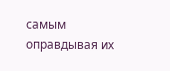самым оправдывая их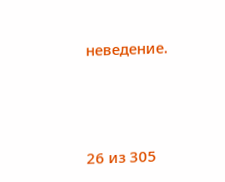неведение.



26 из 305